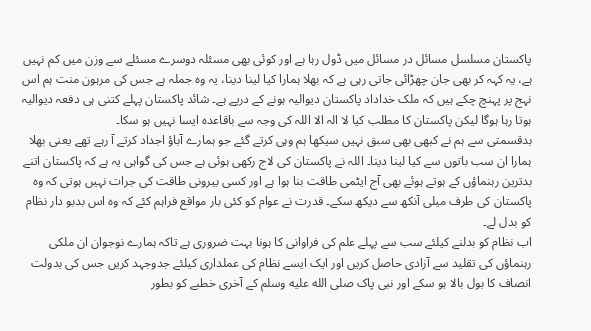پاکستان مسلسل مسائل در مسائل میں ڈول رہا ہے اور کوئی بھی مسئلہ دوسرے مسئلے سے وزن میں کم نہیں ہے، یہ کہہ کر بھی جان چھڑائی جاتی رہی ہے کہ بھلا ہمارا کیا لینا دینا، یہ وہ جملہ ہے جس کی مرہون منت ہم اس نہج پر پہنچ چکے ہیں کہ ملک خداداد پاکستان دیوالیہ ہونے کے درپے ہے۔ شائد پاکستان پہلے کتنی ہی دفعہ دیوالیہ ہوتا رہا ہوگا لیکن پاکستان کا مطلب کیا لا الہ الا اللہ کی وجہ سے باقاعدہ ایسا نہیں ہو سکا۔
بدقسمتی سے ہم نے کبھی بھی سبق نہیں سیکھا ہم وہی کرتے گئے جو ہمارے آباؤ اجداد کرتے آ رہے تھے یعنی بھلا ہمارا ان سب باتوں سے کیا لینا دینا۔ اللہ نے پاکستان کی لاج رکھی ہوئی ہے جس کی گواہی یہ ہے کہ پاکستان اتنے بدترین رہنماؤں کے ہوتے ہوئے بھی آج ایٹمی طاقت بنا ہوا ہے اور کسی بیرونی طاقت کی جرات نہیں ہوتی کہ وہ پاکستان کی طرف میلی آنکھ سے دیکھ سکے۔ قدرت نے عوام کو کئی بار مواقع فراہم کئے کہ وہ اس بدبو دار نظام کو بدل لے۔
اب نظام کو بدلنے کیلئے سب سے پہلے علم کی فراوانی کا ہونا بہت ضروری ہے تاکہ ہمارے نوجوان ان ملکی رہنماؤں کی تقلید سے آزادی حاصل کریں اور ایک ایسے نظام کی عملداری کیلئے جدوجہد کریں جس کی بدولت انصاف کا بول بالا ہو سکے اور نبی پاک صلى الله عليه وسلم کے آخری خطبے کو بطور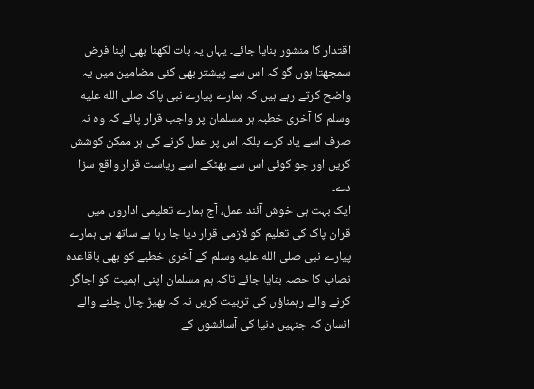اقتدار کا منشور بنایا جائے۔ یہاں یہ بات لکھنا بھی اپنا فرض سمجھتا ہوں گو کہ اس سے پیشتر بھی کئی مضامین میں یہ واضح کرتے رہے ہیں کہ ہمارے پیارے نبی پاک صلى الله عليه وسلم کا آخری خطبہ ہر مسلمان پر واجب قرار پائے کہ وہ نہ صرف اسے یاد کرے بلکہ اس پر عمل کرنے کی ہر ممکن کوشش کریں اور جو کوئی اس سے بھٹکے اسے ریاست قرار واقع سزا دے۔
ایک بہت ہی خوش آئند عمل، آج ہمارے تعلیمی اداروں میں قران پاک کی تعلیم کو لازمی قرار دیا جا رہا ہے ساتھ ہی ہمارے پیارے نبی صلى الله عليه وسلم کے آخری خطبے کو بھی باقاعدہ نصاب کا حصہ بنایا جائے تاکہ ہم مسلمان اپنی اہمیت کو اجاگر کرنے والے رہمناؤں کی تربیت کریں نہ کہ بھیڑ چال چلنے والے انسان کہ جنہیں دنیا کی آسائشوں کے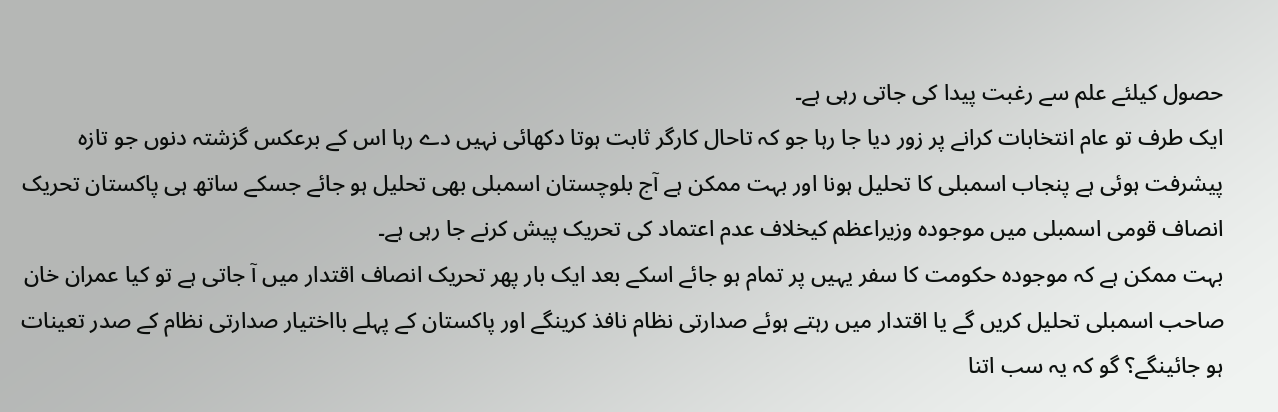حصول کیلئے علم سے رغبت پیدا کی جاتی رہی ہے۔
ایک طرف تو عام انتخابات کرانے پر زور دیا جا رہا جو کہ تاحال کارگر ثابت ہوتا دکھائی نہیں دے رہا اس کے برعکس گزشتہ دنوں جو تازہ پیشرفت ہوئی ہے پنجاب اسمبلی کا تحلیل ہونا اور بہت ممکن ہے آج بلوچستان اسمبلی بھی تحلیل ہو جائے جسکے ساتھ ہی پاکستان تحریک انصاف قومی اسمبلی میں موجودہ وزیراعظم کیخلاف عدم اعتماد کی تحریک پیش کرنے جا رہی ہے۔
بہت ممکن ہے کہ موجودہ حکومت کا سفر یہیں پر تمام ہو جائے اسکے بعد ایک بار پھر تحریک انصاف اقتدار میں آ جاتی ہے تو کیا عمران خان صاحب اسمبلی تحلیل کریں گے یا اقتدار میں رہتے ہوئے صدارتی نظام نافذ کرینگے اور پاکستان کے پہلے بااختیار صدارتی نظام کے صدر تعینات ہو جائینگے؟ گو کہ یہ سب اتنا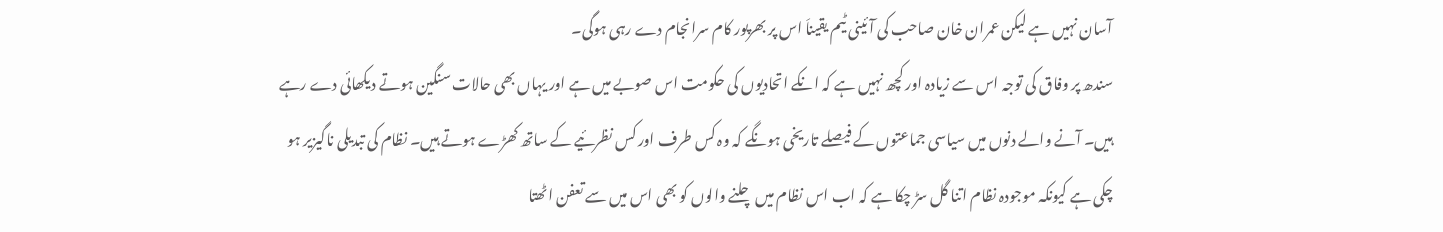آسان نہیں ہے لیکن عمران خان صاحب کی آئینی ٹیم یقیناَ اس پر بھرپور کام سرانجام دے رہی ہوگی۔
سندھ پر وفاق کی توجہ اس سے زیادہ اور کچھ نہیں ہے کہ انکے اتحادیوں کی حکومت اس صوبے میں ہے اور یہاں بھی حالات سنگین ہوتے دیکھائی دے رہے ہیں۔ آنے والے دنوں میں سیاسی جماعتوں کے فیصلے تاریخی ہونگے کہ وہ کس طرف اور کس نظرئیے کے ساتھ کھڑے ہوتے ہیں۔ نظام کی تبدیلی ناگیزیر ہو چکی ہے کیونکہ موجودہ نظام اتنا گل سڑ چکا ہے کہ اب اس نظام میں چلنے والوں کو بھی اس میں سے تعفن اٹھتا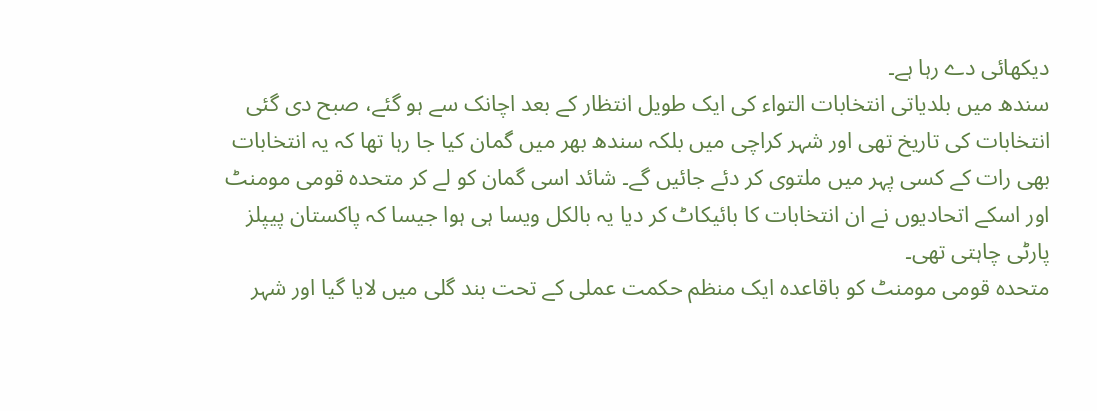دیکھائی دے رہا ہے۔
سندھ میں بلدیاتی انتخابات التواء کی ایک طویل انتظار کے بعد اچانک سے ہو گئے، صبح دی گئی انتخابات کی تاریخ تھی اور شہر کراچی میں بلکہ سندھ بھر میں گمان کیا جا رہا تھا کہ یہ انتخابات بھی رات کے کسی پہر میں ملتوی کر دئے جائیں گے۔ شائد اسی گمان کو لے کر متحدہ قومی مومنٹ اور اسکے اتحادیوں نے ان انتخابات کا بائیکاٹ کر دیا یہ بالکل ویسا ہی ہوا جیسا کہ پاکستان پیپلز پارٹی چاہتی تھی۔
متحدہ قومی مومنٹ کو باقاعدہ ایک منظم حکمت عملی کے تحت بند گلی میں لایا گیا اور شہر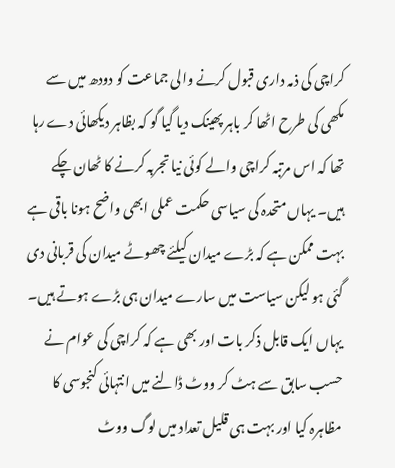کراچی کی ذمہ داری قبول کرنے والی جماعت کو دودھ میں سے مکھی کی طرح اٹھا کر باہر پھینک دیا گیا گو کہ بظاہر دیکھائی دے رہا تھا کہ اس مرتبہ کراچی والے کوئی نیا تجربہ کرنے کا ٹھان چکے ہیں۔ یہاں متحدہ کی سیاسی حکمت عملی ابھی واضح ہونا باقی ہے بہت ممکن ہے کہ بڑے میدان کیلئے چھوٹے میدان کی قربانی دی گئی ہو لیکن سیاست میں سارے میدان ہی بڑے ہوتے ہیں۔
یہاں ایک قابل ذکر بات اور بھی ہے کہ کراچی کی عوام نے حسب سابق سے ہٹ کر ووٹ ڈالنے میں انتہائی کنجوسی کا مظاہرہ کیا اور بہت ہی قلیل تعداد میں لوگ ووٹ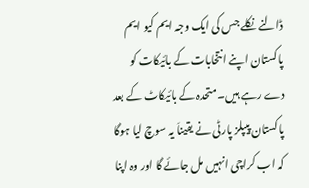ڈالنے نکلے جس کی ایک وجہ ایم کیو ایم پاکستان اپنے انتخابات کے بائیکات کو دے رہے ہیں۔ متحدہ کے بائیکاٹ کے بعد پاکستان پیپلز پارٹی نے یقیناَ یہ سوچ لیا ہوگا کہ اب کراچی انہیں مل جائے گا اور وہ اپنا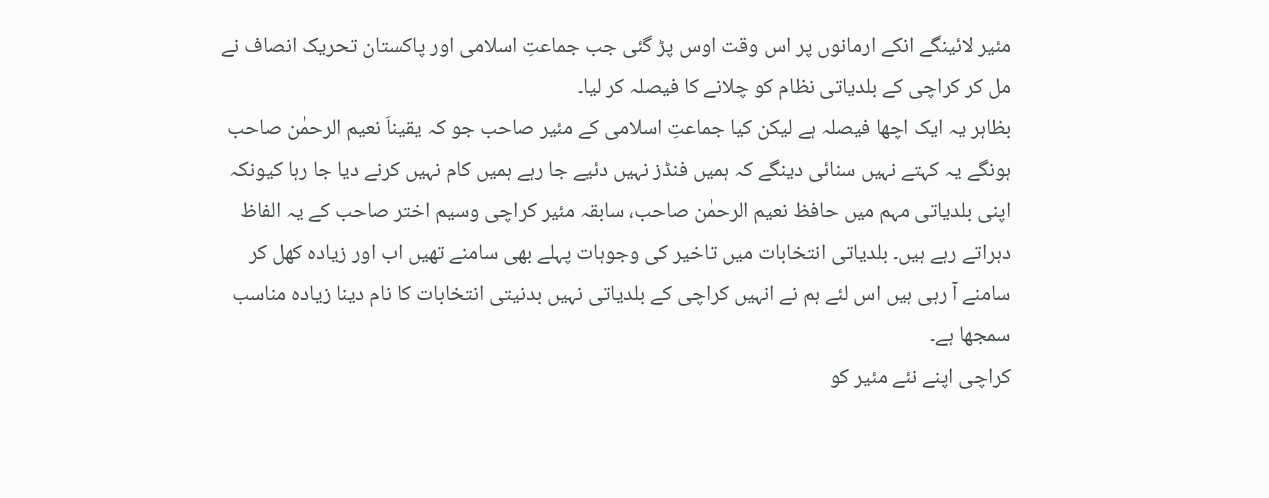مئیر لائینگے انکے ارمانوں پر اس وقت اوس پڑ گئی جب جماعتِ اسلامی اور پاکستان تحریک انصاف نے مل کر کراچی کے بلدیاتی نظام کو چلانے کا فیصلہ کر لیا۔
بظاہر یہ ایک اچھا فیصلہ ہے لیکن کیا جماعتِ اسلامی کے مئیر صاحب جو کہ یقیناَ نعیم الرحمٰن صاحب ہونگے یہ کہتے نہیں سنائی دینگے کہ ہمیں فنڈز نہیں دئیے جا رہے ہمیں کام نہیں کرنے دیا جا رہا کیونکہ اپنی بلدیاتی مہم میں حافظ نعیم الرحمٰن صاحب، سابقہ مئیر کراچی وسیم اختر صاحب کے یہ الفاظ دہراتے رہے ہیں۔ بلدیاتی انتخابات میں تاخیر کی وجوہات پہلے بھی سامنے تھیں اب اور زیادہ کھل کر سامنے آ رہی ہیں اس لئے ہم نے انہیں کراچی کے بلدیاتی نہیں بدنیتی انتخابات کا نام دینا زیادہ مناسب سمجھا ہے۔
کراچی اپنے نئے مئیر کو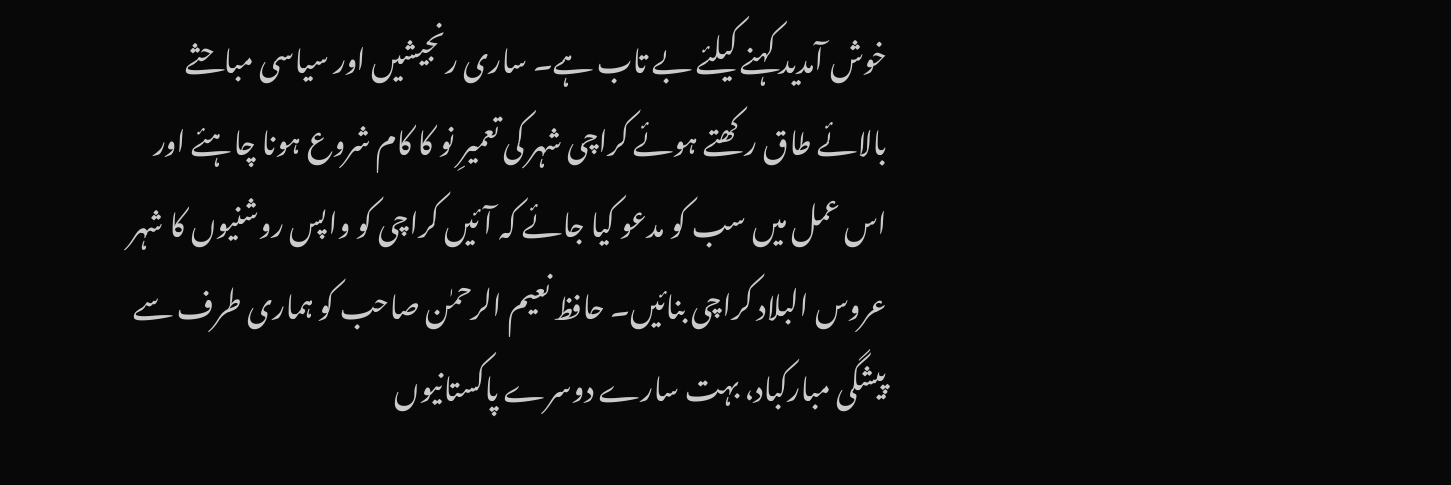خوش آمدید کہنے کیلئے بے تاب ہے۔ ساری رنجیشیں اور سیاسی مباحثے بالائے طاق رکھتے ہوئے کراچی شہر کی تعمیرِ نو کا کام شروع ہونا چاہئے اور اس عمل میں سب کو مدعو کیا جائے کہ آئیں کراچی کو واپس روشنیوں کا شہر عروس البلاد کراچی بنائیں۔ حافظ نعیم الرحمٰن صاحب کو ہماری طرف سے پیشگی مبارکباد، بہت سارے دوسرے پاکستانیوں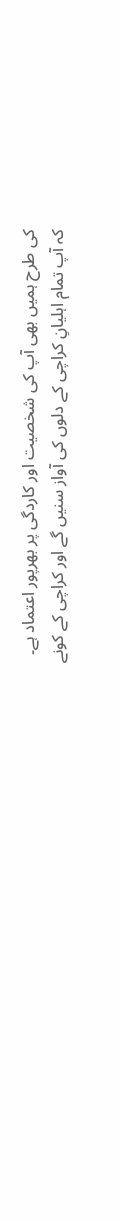کی طرح ہمیں بھی آپ کی شخصیت اور کاردگی پر بھرپور اعتماد ہے۔
کہ آپ تمام اہلیانِ کراچی کے دلوں کی آواز سنیں گے اور کراچی کے کونے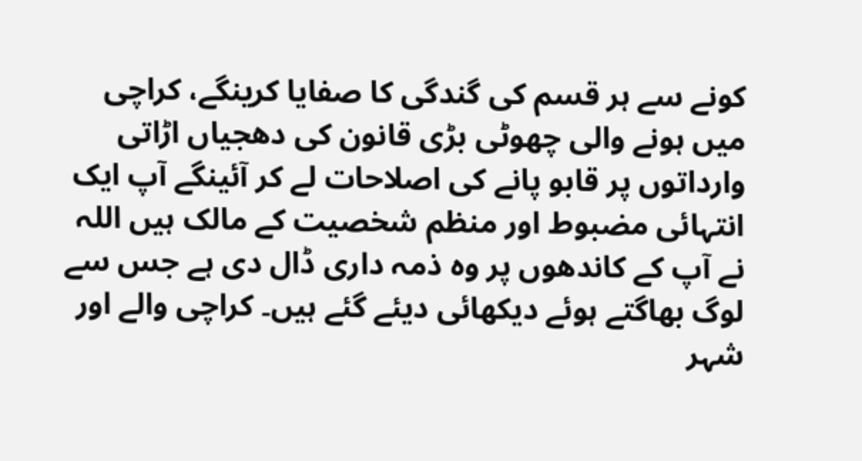کونے سے ہر قسم کی گندگی کا صفایا کرینگے، کراچی میں ہونے والی چھوٹی بڑی قانون کی دھجیاں اڑاتی وارداتوں پر قابو پانے کی اصلاحات لے کر آئینگے آپ ایک انتہائی مضبوط اور منظم شخصیت کے مالک ہیں اللہ نے آپ کے کاندھوں پر وہ ذمہ داری ڈال دی ہے جس سے لوگ بھاگتے ہوئے دیکھائی دیئے گئے ہیں۔ کراچی والے اور شہر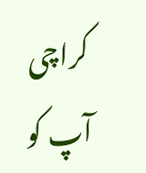کراچی آپ کو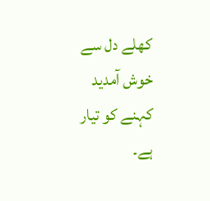کھلے دل سے خوش آمدید کہنے کو تیار ہے۔